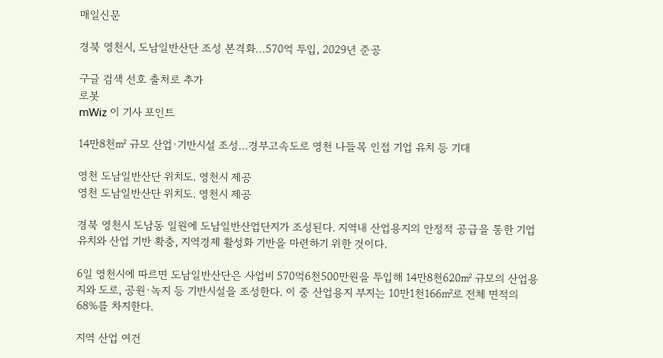매일신문

경북 영천시, 도남일반산단 조성 본격화…570억 투입, 2029년 준공

구글 검색 선호 출처로 추가
로봇
mWiz 이 기사 포인트

14만8천㎡ 규모 산업·기반시설 조성…경부고속도로 영천 나들목 인접 기업 유치 등 기대

영천 도남일반산단 위치도. 영천시 제공
영천 도남일반산단 위치도. 영천시 제공

경북 영천시 도남동 일원에 도남일반산업단지가 조성된다. 지역내 산업용지의 안정적 공급을 통한 기업 유치와 산업 기반 확충, 지역경제 활성화 기반을 마련하기 위한 것이다.

6일 영천시에 따르면 도남일반산단은 사업비 570억6천500만원을 투입해 14만8천620㎡ 규모의 산업용지와 도로, 공원·녹지 등 기반시설을 조성한다. 이 중 산업용지 부지는 10만1천166㎡로 전체 면적의 68%를 차지한다.

지역 산업 여건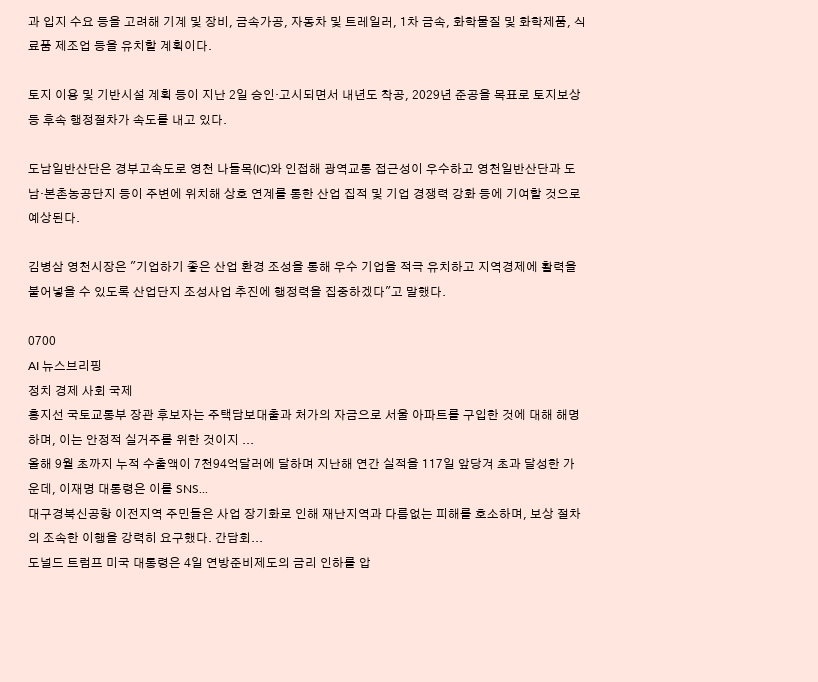과 입지 수요 등을 고려해 기계 및 장비, 금속가공, 자동차 및 트레일러, 1차 금속, 화학물질 및 화학제품, 식료품 제조업 등을 유치할 계획이다.

토지 이용 및 기반시설 계획 등이 지난 2일 승인·고시되면서 내년도 착공, 2029년 준공을 목표로 토지보상 등 후속 행정절차가 속도를 내고 있다.

도남일반산단은 경부고속도로 영천 나들목(IC)와 인접해 광역교통 접근성이 우수하고 영천일반산단과 도남·본촌농공단지 등이 주변에 위치해 상호 연계를 통한 산업 집적 및 기업 경쟁력 강화 등에 기여할 것으로 예상된다.

김병삼 영천시장은 "기업하기 좋은 산업 환경 조성을 통해 우수 기업을 적극 유치하고 지역경제에 활력을 불어넣을 수 있도록 산업단지 조성사업 추진에 행정력을 집중하겠다"고 말했다.

0700
AI 뉴스브리핑
정치 경제 사회 국제
홍지선 국토교통부 장관 후보자는 주택담보대출과 처가의 자금으로 서울 아파트를 구입한 것에 대해 해명하며, 이는 안정적 실거주를 위한 것이지 ...
올해 9월 초까지 누적 수출액이 7천94억달러에 달하며 지난해 연간 실적을 117일 앞당겨 초과 달성한 가운데, 이재명 대통령은 이를 SNS...
대구경북신공항 이전지역 주민들은 사업 장기화로 인해 재난지역과 다름없는 피해를 호소하며, 보상 절차의 조속한 이행을 강력히 요구했다. 간담회...
도널드 트럼프 미국 대통령은 4일 연방준비제도의 금리 인하를 압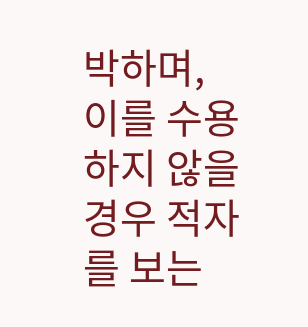박하며, 이를 수용하지 않을 경우 적자를 보는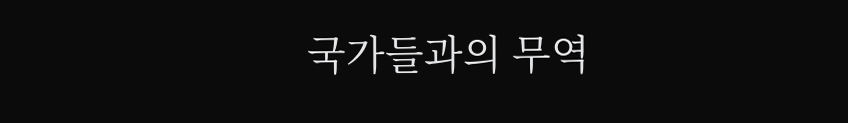국가들과의 무역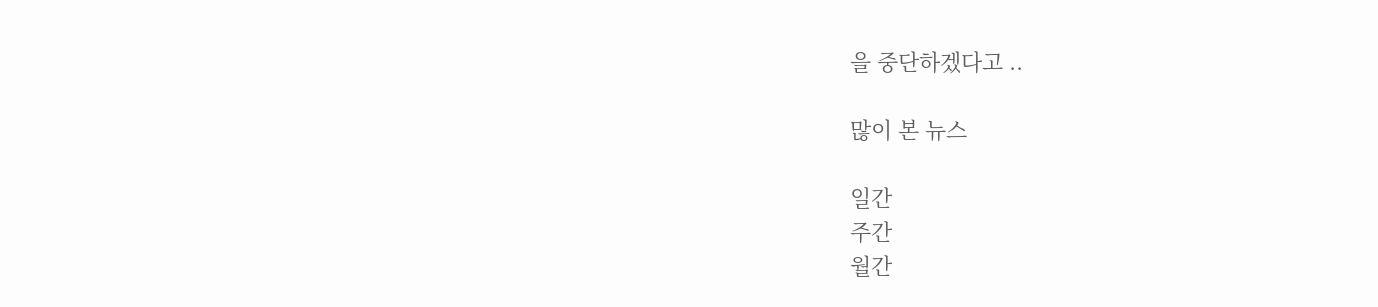을 중단하겠다고 ..

많이 본 뉴스

일간
주간
월간